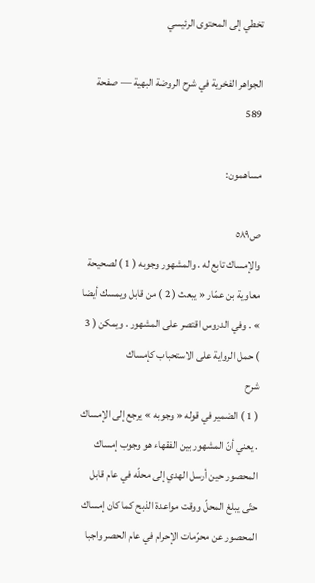تخطي إلى المحتوى الرئيسي

الجواهر الفخرية في شرح الروضة البهية — صفحة 589

مساهمون:

ص٥٨٩
والإمساك تابع له . والمشهور وجوبه ( 1 ) لصحيحة معاوية بن عمّار « يبعث ( 2 ) من قابل ويمسك أيضا » . وفي الدروس اقتصر على المشهور . ويمكن ( 3 ) حمل الرواية على الاستحباب كإمساك
شرح
( 1 ) الضمير في قوله « وجوبه » يرجع إلى الإمساك . يعني أنّ المشهور بين الفقهاء هو وجوب إمساك المحصور حين أرسل الهدي إلى محلّه في عام قابل حتّى يبلغ المحلّ ووقت مواعدة الذبح كما كان إمساك المحصور عن محرّمات الإحرام في عام الحصر واجبا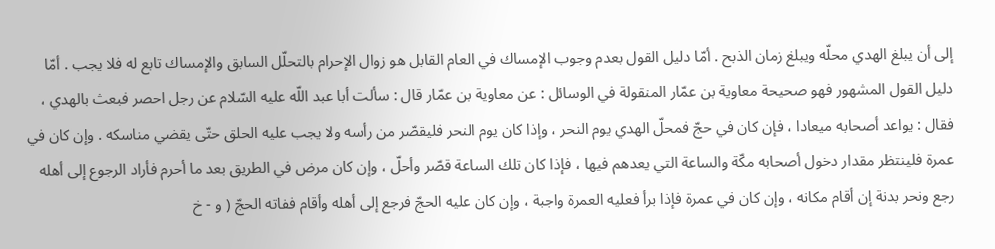إلى أن يبلغ الهدي محلّه ويبلغ زمان الذبح . أمّا دليل القول بعدم وجوب الإمساك في العام القابل هو زوال الإحرام بالتحلّل السابق والإمساك تابع له فلا يجب . أمّا دليل القول المشهور فهو صحيحة معاوية بن عمّار المنقولة في الوسائل : عن معاوية بن عمّار قال : سألت أبا عبد اللّه عليه السّلام عن رجل احصر فبعث بالهدي ، فقال : يواعد أصحابه ميعادا ، فإن كان في حجّ فمحلّ الهدي يوم النحر ، وإذا كان يوم النحر فليقصّر من رأسه ولا يجب عليه الحلق حتّى يقضي مناسكه . وإن كان في عمرة فلينتظر مقدار دخول أصحابه مكّة والساعة التي يعدهم فيها ، فإذا كان تلك الساعة قصّر وأحلّ ، وإن كان مرض في الطريق بعد ما أحرم فأراد الرجوع إلى أهله رجع ونحر بدنة إن أقام مكانه ، وإن كان في عمرة فإذا برأ فعليه العمرة واجبة ، وإن كان عليه الحجّ فرجع إلى أهله وأقام ففاته الحجّ ( و - خ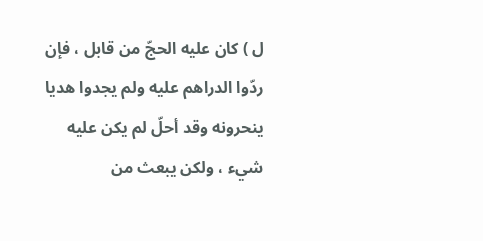ل ) كان عليه الحجّ من قابل ، فإن ردّوا الدراهم عليه ولم يجدوا هديا ينحرونه وقد أحلّ لم يكن عليه شيء ، ولكن يبعث من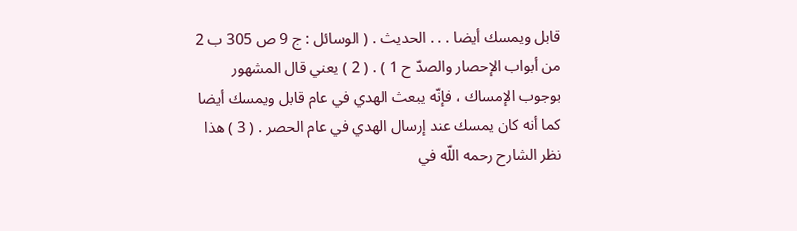قابل ويمسك أيضا . . . الحديث . ( الوسائل : ج 9 ص 305 ب 2 من أبواب الإحصار والصدّ ح 1 ) . ( 2 ) يعني قال المشهور بوجوب الإمساك ، فإنّه يبعث الهدي في عام قابل ويمسك أيضا كما أنه كان يمسك عند إرسال الهدي في عام الحصر . ( 3 ) هذا نظر الشارح رحمه اللّه في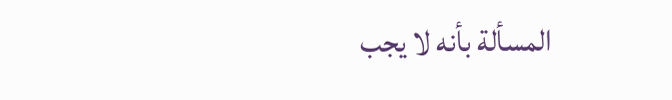المسألة بأنه لا يجب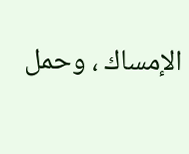الإمساك ، وحمل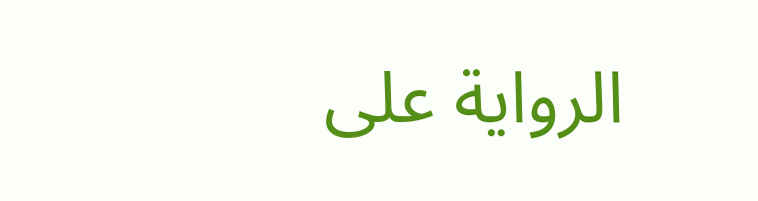الرواية على